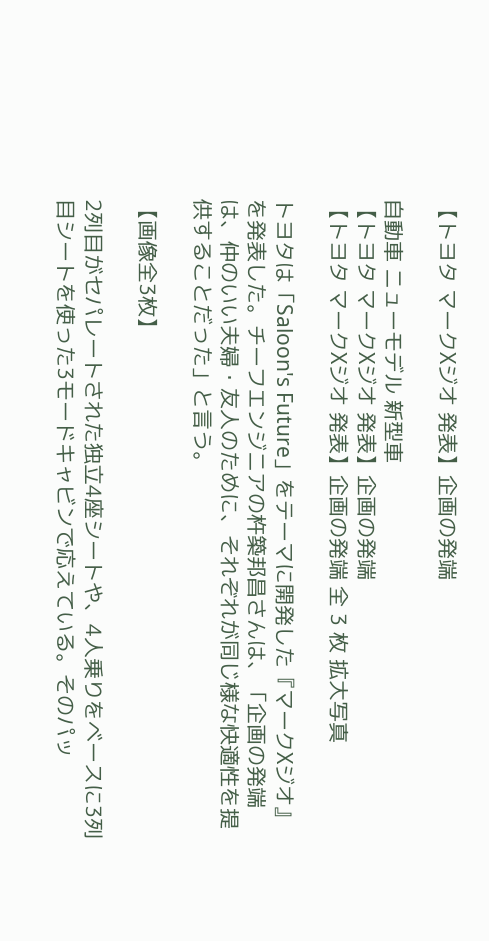【トヨタ マークXジオ 発表】企画の発端

自動車 ニューモデル 新型車
【トヨタ マークXジオ 発表】企画の発端
【トヨタ マークXジオ 発表】企画の発端 全 3 枚 拡大写真

トヨタは「Saloon's Future」をテーマに開発した『マークXジオ』を発表した。チーフエンジニアの杵築邦昌さんは、「企画の発端は、仲のいい夫婦・友人のために、それぞれが同じ様な快適性を提供することだった」と言う。

【画像全3枚】

2列目がセパレートされた独立4座シートや、4人乗りをベースに3列目シートを使った3モードキャビンで応えている。そのパッ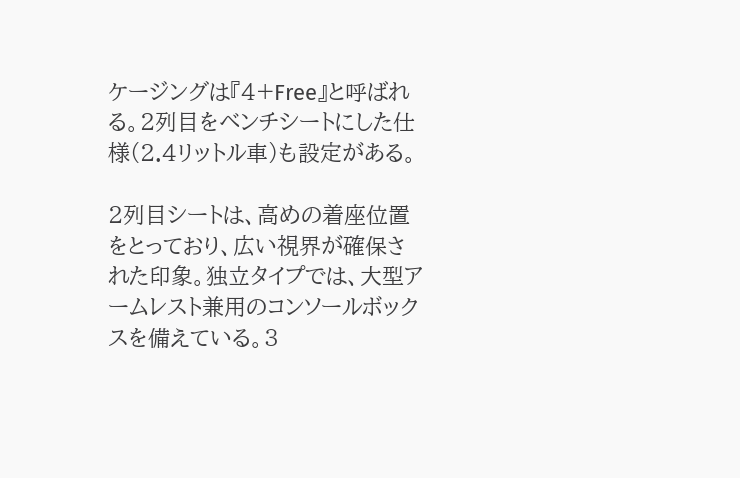ケージングは『4+Free』と呼ばれる。2列目をベンチシートにした仕様(2.4リットル車)も設定がある。

2列目シートは、高めの着座位置をとっており、広い視界が確保された印象。独立タイプでは、大型アームレスト兼用のコンソールボックスを備えている。3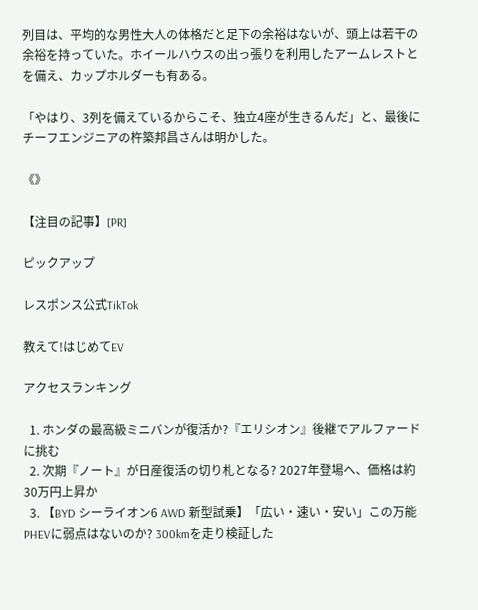列目は、平均的な男性大人の体格だと足下の余裕はないが、頭上は若干の余裕を持っていた。ホイールハウスの出っ張りを利用したアームレストとを備え、カップホルダーも有ある。

「やはり、3列を備えているからこそ、独立4座が生きるんだ」と、最後にチーフエンジニアの杵築邦昌さんは明かした。

《》

【注目の記事】[PR]

ピックアップ

レスポンス公式TikTok

教えて!はじめてEV

アクセスランキング

  1. ホンダの最高級ミニバンが復活か?『エリシオン』後継でアルファードに挑む
  2. 次期『ノート』が日産復活の切り札となる? 2027年登場へ、価格は約30万円上昇か
  3. 【BYD シーライオン6 AWD 新型試乗】「広い・速い・安い」この万能PHEVに弱点はないのか? 300kmを走り検証した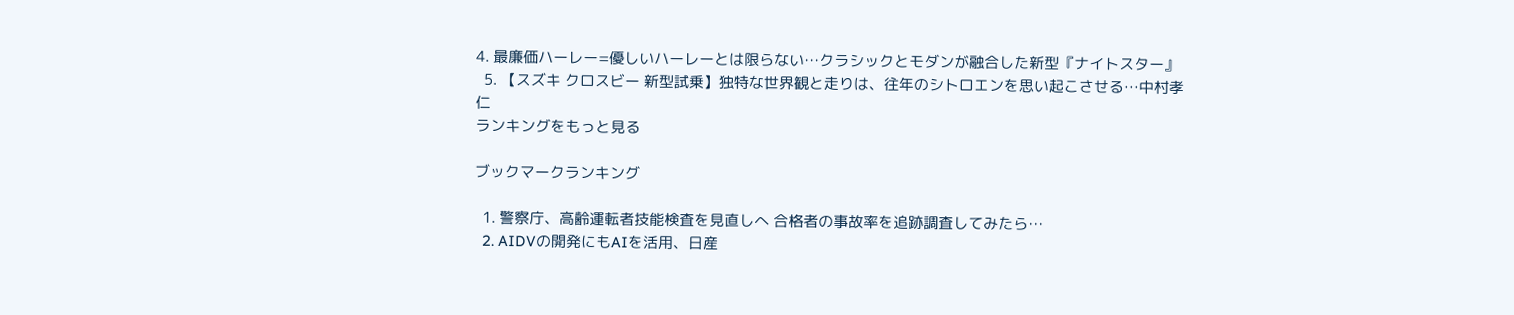4. 最廉価ハーレー=優しいハーレーとは限らない…クラシックとモダンが融合した新型『ナイトスター』
  5. 【スズキ クロスビー 新型試乗】独特な世界観と走りは、往年のシトロエンを思い起こさせる…中村孝仁
ランキングをもっと見る

ブックマークランキング

  1. 警察庁、高齢運転者技能検査を見直しへ 合格者の事故率を追跡調査してみたら…
  2. AIDVの開発にもAIを活用、日産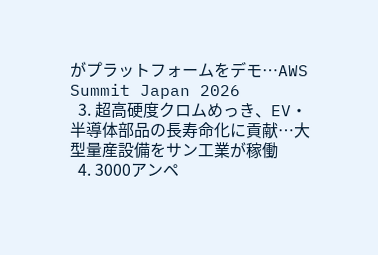がプラットフォームをデモ…AWS Summit Japan 2026
  3. 超高硬度クロムめっき、EV・半導体部品の長寿命化に貢献…大型量産設備をサン工業が稼働
  4. 3000アンペ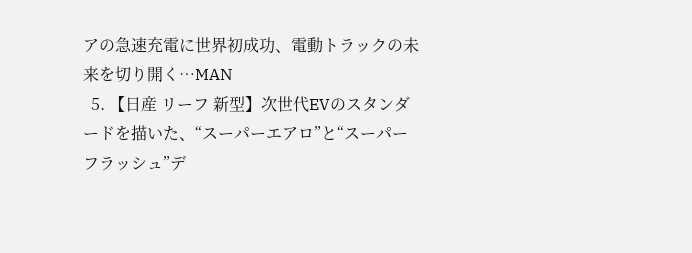アの急速充電に世界初成功、電動トラックの未来を切り開く…MAN
  5. 【日産 リーフ 新型】次世代EVのスタンダードを描いた、“スーパーエアロ”と“スーパーフラッシュ”デ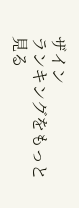ザイン
ランキングをもっと見る